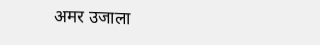अमर उजाला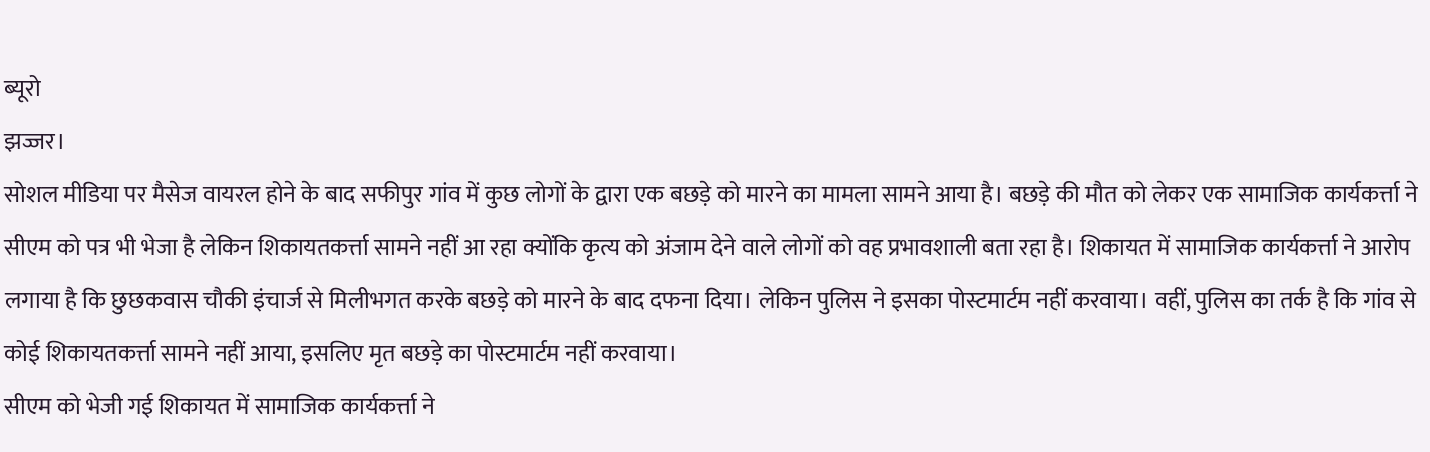ब्यूरो
झज्जर।
सोशल मीडिया पर मैसेज वायरल होने के बाद सफीपुर गांव में कुछ लोगों के द्वारा एक बछड़े को मारने का मामला सामने आया है। बछड़े की मौत को लेकर एक सामाजिक कार्यकर्त्ता ने सीएम को पत्र भी भेजा है लेकिन शिकायतकर्त्ता सामने नहीं आ रहा क्योंकि कृत्य को अंजाम देने वाले लोगों को वह प्रभावशाली बता रहा है। शिकायत में सामाजिक कार्यकर्त्ता ने आरोप लगाया है कि छुछकवास चौकी इंचार्ज से मिलीभगत करके बछड़े को मारने के बाद दफना दिया। लेकिन पुलिस ने इसका पोस्टमार्टम नहीं करवाया। वहीं, पुलिस का तर्क है कि गांव से कोई शिकायतकर्त्ता सामने नहीं आया, इसलिए मृत बछड़े का पोस्टमार्टम नहीं करवाया।
सीएम को भेजी गई शिकायत में सामाजिक कार्यकर्त्ता ने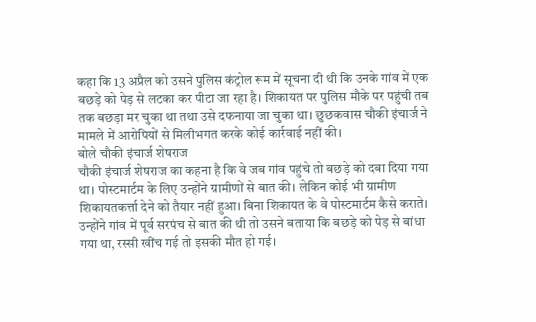कहा कि 13 अप्रैल को उसने पुलिस कंट्रोल रूम में सूचना दी थी कि उनके गांव में एक बछड़े को पेड़ से लटका कर पीटा जा रहा है। शिकायत पर पुलिस मौके पर पहुंची तब तक बछड़ा मर चुका था तथा उसे दफनाया जा चुका था। छुछकवास चौकी इंचार्ज ने मामले में आरोपियों से मिलीभगत करके कोई कार्रवाई नहीं की।
बोले चौकी इंचार्ज शेषराज
चौकी इंचार्ज शेषराज का कहना है कि वे जब गांव पहुंचे तो बछड़े को दबा दिया गया था। पोस्टमार्टम के लिए उन्होंने ग्रामीणों से बात की। लेकिन कोई भी ग्रामीण शिकायतकर्त्ता देने को तैयार नहीं हुआ। बिना शिकायत के वे पोस्टमार्टम कैसे कराते। उन्होंने गांव में पूर्व सरपंच से बात की थी तो उसने बताया कि बछड़े को पेड़ से बांधा गया था, रस्सी खींच गई तो इसकी मौत हो गई।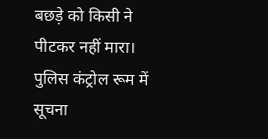बछड़े को किसी ने पीटकर नहीं मारा। पुलिस कंट्रोल रूम में सूचना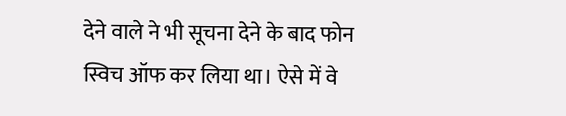देने वाले ने भी सूचना देने के बाद फोन स्विच ऑफ कर लिया था। ऐसे में वे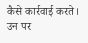कैसे कार्रवाई करते। उन पर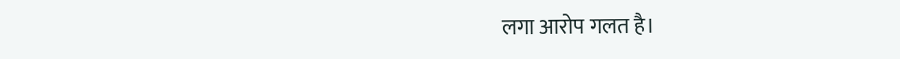लगा आरोप गलत है।